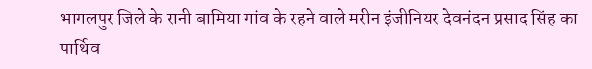भागलपुर जिले के रानी बामिया गांव के रहने वाले मरीन इंजीनियर देवनंदन प्रसाद सिंह का पार्थिव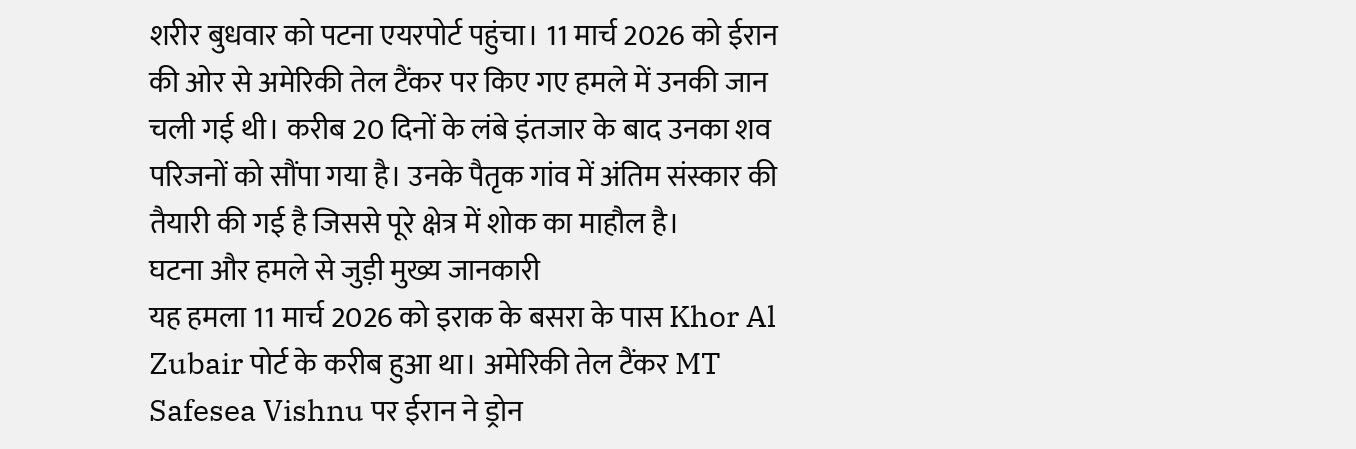शरीर बुधवार को पटना एयरपोर्ट पहुंचा। 11 मार्च 2026 को ईरान की ओर से अमेरिकी तेल टैंकर पर किए गए हमले में उनकी जान चली गई थी। करीब 20 दिनों के लंबे इंतजार के बाद उनका शव परिजनों को सौंपा गया है। उनके पैतृक गांव में अंतिम संस्कार की तैयारी की गई है जिससे पूरे क्षेत्र में शोक का माहौल है।
घटना और हमले से जुड़ी मुख्य जानकारी
यह हमला 11 मार्च 2026 को इराक के बसरा के पास Khor Al Zubair पोर्ट के करीब हुआ था। अमेरिकी तेल टैंकर MT Safesea Vishnu पर ईरान ने ड्रोन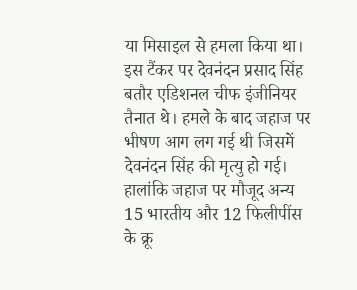या मिसाइल से हमला किया था। इस टैंकर पर देवनंदन प्रसाद सिंह बतौर एडिशनल चीफ इंजीनियर तैनात थे। हमले के बाद जहाज पर भीषण आग लग गई थी जिसमें देवनंदन सिंह की मृत्यु हो गई। हालांकि जहाज पर मौजूद अन्य 15 भारतीय और 12 फिलीपींस के क्रू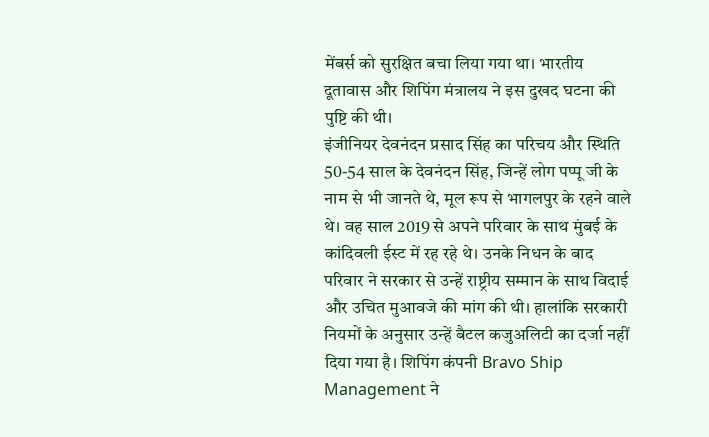मेंबर्स को सुरक्षित बचा लिया गया था। भारतीय दूतावास और शिपिंग मंत्रालय ने इस दुखद घटना की पुष्टि की थी।
इंजीनियर देवनंदन प्रसाद सिंह का परिचय और स्थिति
50-54 साल के देवनंदन सिंह, जिन्हें लोग पप्पू जी के नाम से भी जानते थे, मूल रूप से भागलपुर के रहने वाले थे। वह साल 2019 से अपने परिवार के साथ मुंबई के कांदिवली ईस्ट में रह रहे थे। उनके निधन के बाद परिवार ने सरकार से उन्हें राष्ट्रीय सम्मान के साथ विदाई और उचित मुआवजे की मांग की थी। हालांकि सरकारी नियमों के अनुसार उन्हें बैटल कजुअलिटी का दर्जा नहीं दिया गया है। शिपिंग कंपनी Bravo Ship Management ने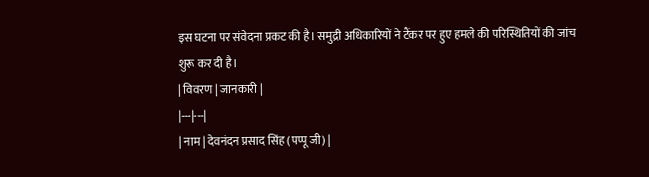इस घटना पर संवेदना प्रकट की है। समुद्री अधिकारियों ने टैंकर पर हुए हमले की परिस्थितियों की जांच शुरू कर दी है।
| विवरण | जानकारी |
|---|---|
| नाम | देवनंदन प्रसाद सिंह (पप्पू जी) |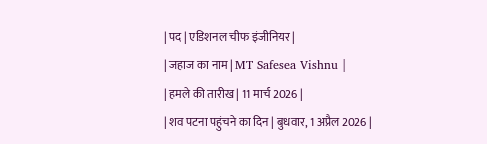| पद | एडिशनल चीफ इंजीनियर |
| जहाज का नाम | MT Safesea Vishnu |
| हमले की तारीख | 11 मार्च 2026 |
| शव पटना पहुंचने का दिन | बुधवार, 1 अप्रैल 2026 |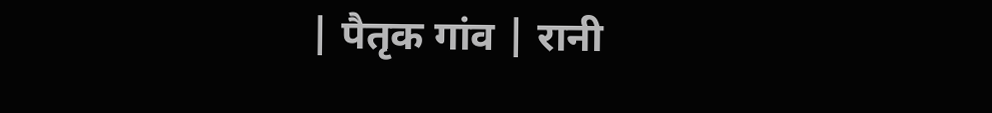| पैतृक गांव | रानी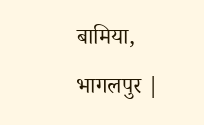बामिया, भागलपुर |